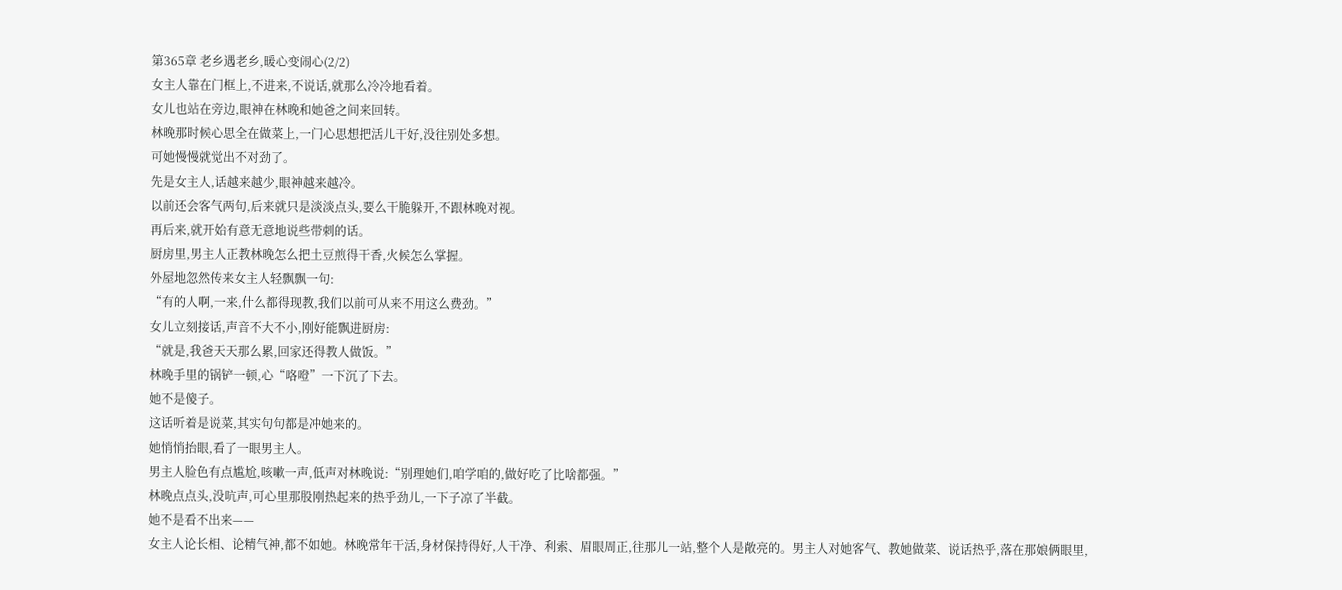第365章 老乡遇老乡,暖心变闹心(2/2)
女主人靠在门框上,不进来,不说话,就那么冷冷地看着。
女儿也站在旁边,眼神在林晚和她爸之间来回转。
林晚那时候心思全在做菜上,一门心思想把活儿干好,没往别处多想。
可她慢慢就觉出不对劲了。
先是女主人,话越来越少,眼神越来越冷。
以前还会客气两句,后来就只是淡淡点头,要么干脆躲开,不跟林晚对视。
再后来,就开始有意无意地说些带刺的话。
厨房里,男主人正教林晚怎么把土豆煎得干香,火候怎么掌握。
外屋地忽然传来女主人轻飘飘一句:
“有的人啊,一来,什么都得现教,我们以前可从来不用这么费劲。”
女儿立刻接话,声音不大不小,刚好能飘进厨房:
“就是,我爸天天那么累,回家还得教人做饭。”
林晚手里的锅铲一顿,心“咯噔”一下沉了下去。
她不是傻子。
这话听着是说菜,其实句句都是冲她来的。
她悄悄抬眼,看了一眼男主人。
男主人脸色有点尴尬,咳嗽一声,低声对林晚说:“别理她们,咱学咱的,做好吃了比啥都强。”
林晚点点头,没吭声,可心里那股刚热起来的热乎劲儿,一下子凉了半截。
她不是看不出来——
女主人论长相、论精气神,都不如她。林晚常年干活,身材保持得好,人干净、利索、眉眼周正,往那儿一站,整个人是敞亮的。男主人对她客气、教她做菜、说话热乎,落在那娘俩眼里,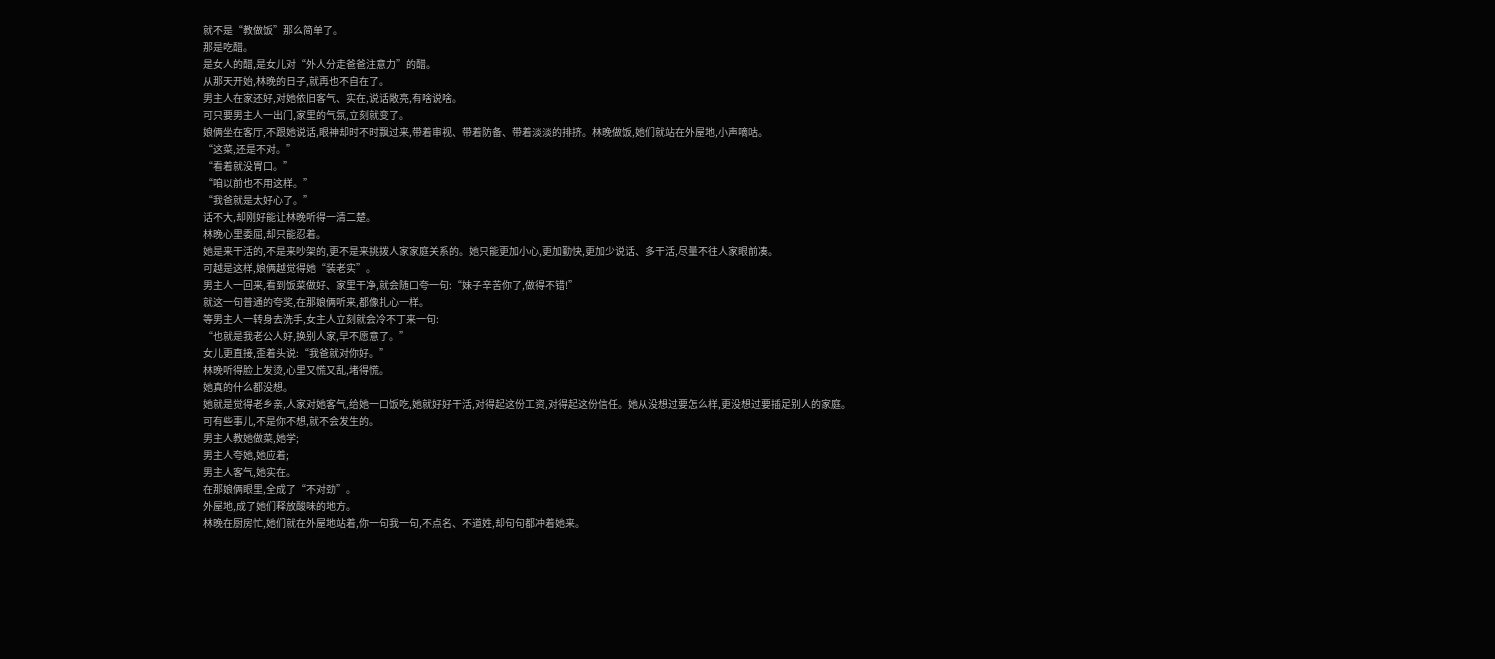就不是“教做饭”那么简单了。
那是吃醋。
是女人的醋,是女儿对“外人分走爸爸注意力”的醋。
从那天开始,林晚的日子,就再也不自在了。
男主人在家还好,对她依旧客气、实在,说话敞亮,有啥说啥。
可只要男主人一出门,家里的气氛,立刻就变了。
娘俩坐在客厅,不跟她说话,眼神却时不时飘过来,带着审视、带着防备、带着淡淡的排挤。林晚做饭,她们就站在外屋地,小声嘀咕。
“这菜,还是不对。”
“看着就没胃口。”
“咱以前也不用这样。”
“我爸就是太好心了。”
话不大,却刚好能让林晚听得一清二楚。
林晚心里委屈,却只能忍着。
她是来干活的,不是来吵架的,更不是来挑拨人家家庭关系的。她只能更加小心,更加勤快,更加少说话、多干活,尽量不往人家眼前凑。
可越是这样,娘俩越觉得她“装老实”。
男主人一回来,看到饭菜做好、家里干净,就会随口夸一句:“妹子辛苦你了,做得不错!”
就这一句普通的夸奖,在那娘俩听来,都像扎心一样。
等男主人一转身去洗手,女主人立刻就会冷不丁来一句:
“也就是我老公人好,换别人家,早不愿意了。”
女儿更直接,歪着头说:“我爸就对你好。”
林晚听得脸上发烫,心里又慌又乱,堵得慌。
她真的什么都没想。
她就是觉得老乡亲,人家对她客气,给她一口饭吃,她就好好干活,对得起这份工资,对得起这份信任。她从没想过要怎么样,更没想过要插足别人的家庭。
可有些事儿,不是你不想,就不会发生的。
男主人教她做菜,她学;
男主人夸她,她应着;
男主人客气,她实在。
在那娘俩眼里,全成了“不对劲”。
外屋地,成了她们释放酸味的地方。
林晚在厨房忙,她们就在外屋地站着,你一句我一句,不点名、不道姓,却句句都冲着她来。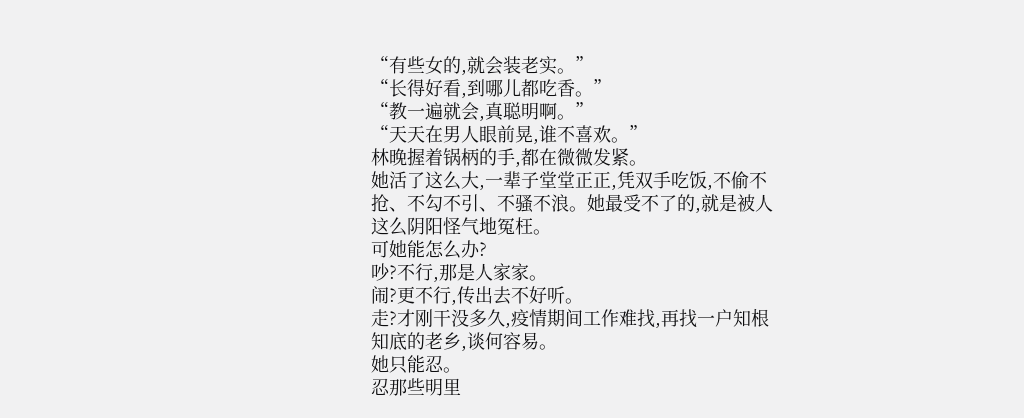“有些女的,就会装老实。”
“长得好看,到哪儿都吃香。”
“教一遍就会,真聪明啊。”
“天天在男人眼前晃,谁不喜欢。”
林晚握着锅柄的手,都在微微发紧。
她活了这么大,一辈子堂堂正正,凭双手吃饭,不偷不抢、不勾不引、不骚不浪。她最受不了的,就是被人这么阴阳怪气地冤枉。
可她能怎么办?
吵?不行,那是人家家。
闹?更不行,传出去不好听。
走?才刚干没多久,疫情期间工作难找,再找一户知根知底的老乡,谈何容易。
她只能忍。
忍那些明里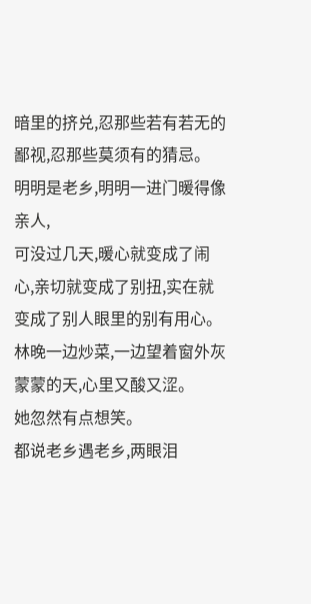暗里的挤兑,忍那些若有若无的鄙视,忍那些莫须有的猜忌。
明明是老乡,明明一进门暖得像亲人,
可没过几天,暖心就变成了闹心,亲切就变成了别扭,实在就变成了别人眼里的别有用心。
林晚一边炒菜,一边望着窗外灰蒙蒙的天,心里又酸又涩。
她忽然有点想笑。
都说老乡遇老乡,两眼泪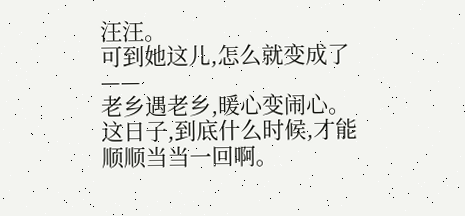汪汪。
可到她这儿,怎么就变成了——
老乡遇老乡,暖心变闹心。
这日子,到底什么时候,才能顺顺当当一回啊。